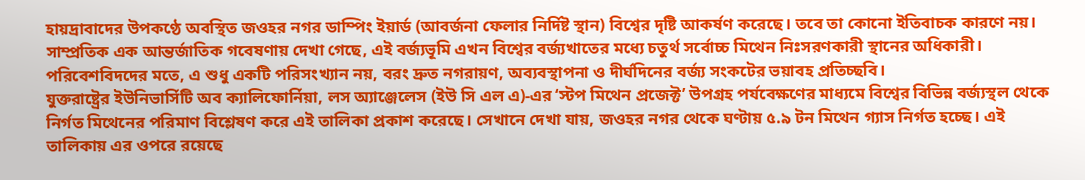হায়দ্রাবাদের উপকণ্ঠে অবস্থিত জওহর নগর ডাম্পিং ইয়ার্ড (আবর্জনা ফেলার নির্দিষ্ট স্থান) বিশ্বের দৃষ্টি আকর্ষণ করেছে। তবে তা কোনো ইতিবাচক কারণে নয়। সাম্প্রতিক এক আন্তর্জাতিক গবেষণায় দেখা গেছে, এই বর্জ্যভূমি এখন বিশ্বের বর্জ্যখাতের মধ্যে চতুর্থ সর্বোচ্চ মিথেন নিঃসরণকারী স্থানের অধিকারী। পরিবেশবিদদের মতে, এ শুধু একটি পরিসংখ্যান নয়, বরং দ্রুত নগরায়ণ, অব্যবস্থাপনা ও দীর্ঘদিনের বর্জ্য সংকটের ভয়াবহ প্রতিচ্ছবি।
যুক্তরাষ্ট্রের ইউনিভার্সিটি অব ক্যালিফোর্নিয়া, লস অ্যাঞ্জেলেস (ইউ সি এল এ)-এর ‘স্টপ মিথেন প্রজেক্ট’ উপগ্রহ পর্যবেক্ষণের মাধ্যমে বিশ্বের বিভিন্ন বর্জ্যস্থল থেকে নির্গত মিথেনের পরিমাণ বিশ্লেষণ করে এই তালিকা প্রকাশ করেছে। সেখানে দেখা যায়, জওহর নগর থেকে ঘণ্টায় ৫.৯ টন মিথেন গ্যাস নির্গত হচ্ছে। এই তালিকায় এর ওপরে রয়েছে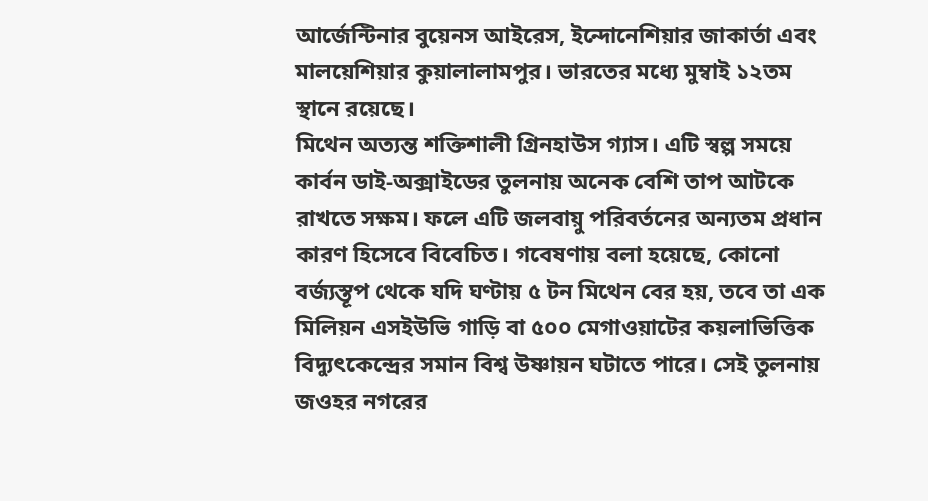আর্জেন্টিনার বুয়েনস আইরেস, ইন্দোনেশিয়ার জাকার্তা এবং মালয়েশিয়ার কুয়ালালামপুর। ভারতের মধ্যে মুম্বাই ১২তম স্থানে রয়েছে।
মিথেন অত্যন্ত শক্তিশালী গ্রিনহাউস গ্যাস। এটি স্বল্প সময়ে কার্বন ডাই-অক্সাইডের তুলনায় অনেক বেশি তাপ আটকে রাখতে সক্ষম। ফলে এটি জলবায়ু পরিবর্তনের অন্যতম প্রধান কারণ হিসেবে বিবেচিত। গবেষণায় বলা হয়েছে, কোনো বর্জ্যস্তূপ থেকে যদি ঘণ্টায় ৫ টন মিথেন বের হয়, তবে তা এক মিলিয়ন এসইউভি গাড়ি বা ৫০০ মেগাওয়াটের কয়লাভিত্তিক বিদ্যুৎকেন্দ্রের সমান বিশ্ব উষ্ণায়ন ঘটাতে পারে। সেই তুলনায় জওহর নগরের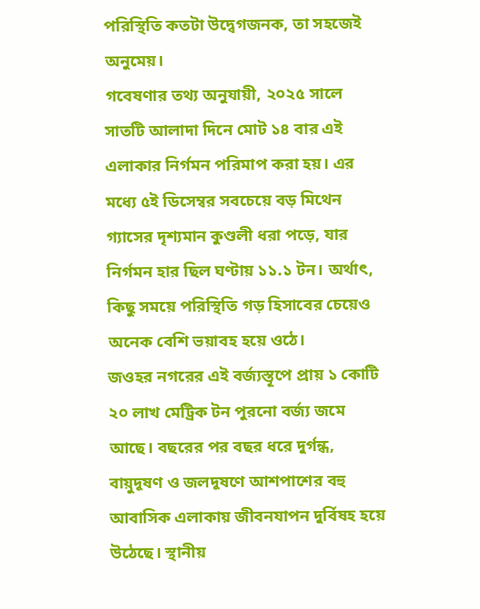পরিস্থিতি কতটা উদ্বেগজনক, তা সহজেই অনুমেয়।
গবেষণার তথ্য অনুযায়ী, ২০২৫ সালে সাতটি আলাদা দিনে মোট ১৪ বার এই এলাকার নির্গমন পরিমাপ করা হয়। এর মধ্যে ৫ই ডিসেম্বর সবচেয়ে বড় মিথেন গ্যাসের দৃশ্যমান কুণ্ডলী ধরা পড়ে, যার নির্গমন হার ছিল ঘণ্টায় ১১.১ টন। অর্থাৎ, কিছু সময়ে পরিস্থিতি গড় হিসাবের চেয়েও অনেক বেশি ভয়াবহ হয়ে ওঠে।
জওহর নগরের এই বর্জ্যস্তূপে প্রায় ১ কোটি ২০ লাখ মেট্রিক টন পুরনো বর্জ্য জমে আছে। বছরের পর বছর ধরে দুর্গন্ধ, বায়ুদূষণ ও জলদূষণে আশপাশের বহু আবাসিক এলাকায় জীবনযাপন দুর্বিষহ হয়ে উঠেছে। স্থানীয়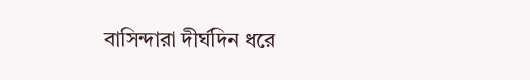বাসিন্দারা দীর্ঘদিন ধরে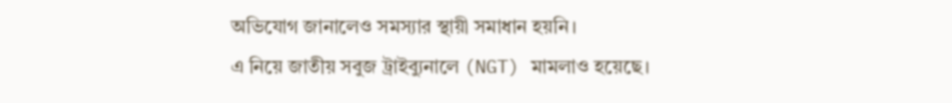অভিযোগ জানালেও সমস্যার স্থায়ী সমাধান হয়নি।
এ নিয়ে জাতীয় সবুজ ট্রাইব্যুনালে (NGT) মামলাও হয়েছে।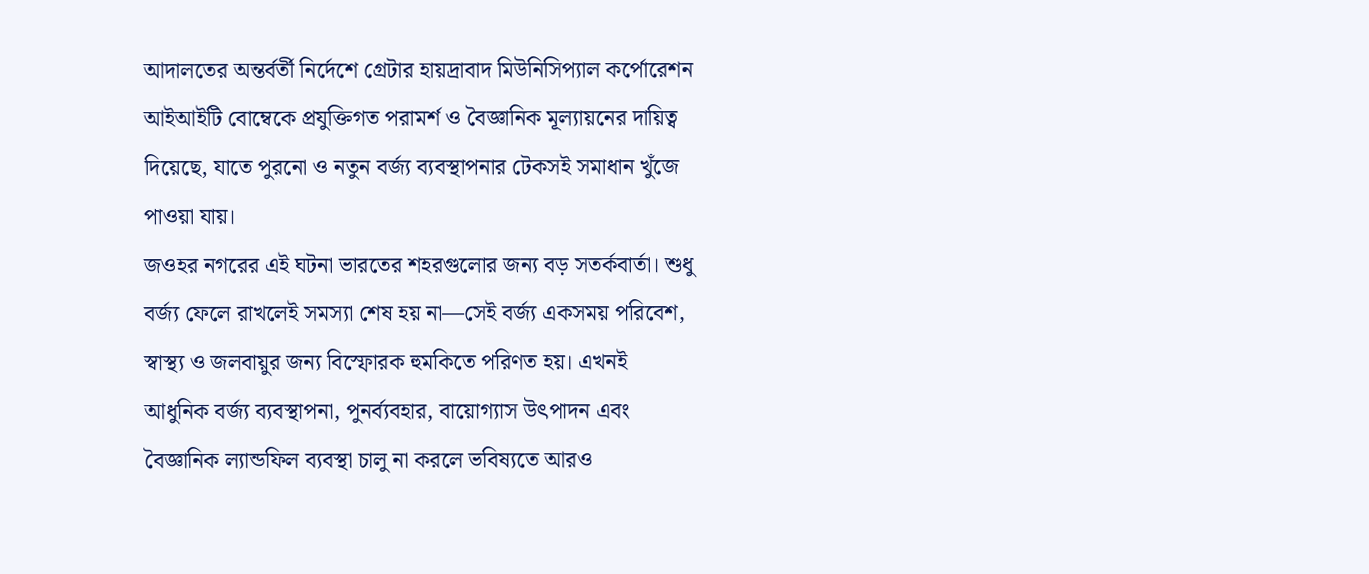আদালতের অন্তর্বর্তী নির্দেশে গ্রেটার হায়দ্রাবাদ মিউনিসিপ্যাল কর্পোরেশন আইআইটি বোম্বেকে প্রযুক্তিগত পরামর্শ ও বৈজ্ঞানিক মূল্যায়নের দায়িত্ব দিয়েছে, যাতে পুরনো ও নতুন বর্জ্য ব্যবস্থাপনার টেকসই সমাধান খুঁজে পাওয়া যায়।
জওহর নগরের এই ঘটনা ভারতের শহরগুলোর জন্য বড় সতর্কবার্তা। শুধু বর্জ্য ফেলে রাখলেই সমস্যা শেষ হয় না—সেই বর্জ্য একসময় পরিবেশ, স্বাস্থ্য ও জলবায়ুর জন্য বিস্ফোরক হুমকিতে পরিণত হয়। এখনই আধুনিক বর্জ্য ব্যবস্থাপনা, পুনর্ব্যবহার, বায়োগ্যাস উৎপাদন এবং বৈজ্ঞানিক ল্যান্ডফিল ব্যবস্থা চালু না করলে ভবিষ্যতে আরও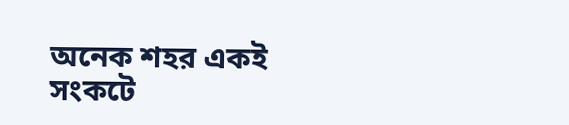অনেক শহর একই সংকটে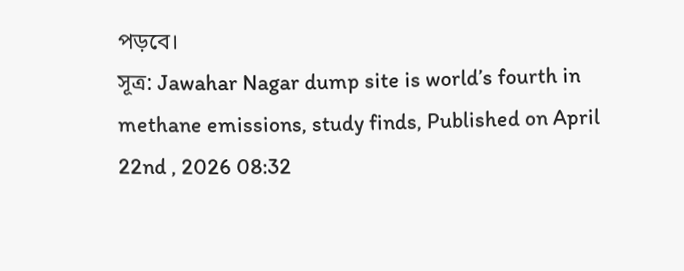পড়বে।
সূত্র: Jawahar Nagar dump site is world’s fourth in methane emissions, study finds, Published on April 22nd , 2026 08:32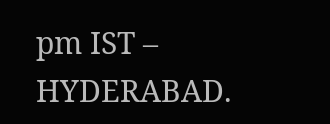pm IST – HYDERABAD.